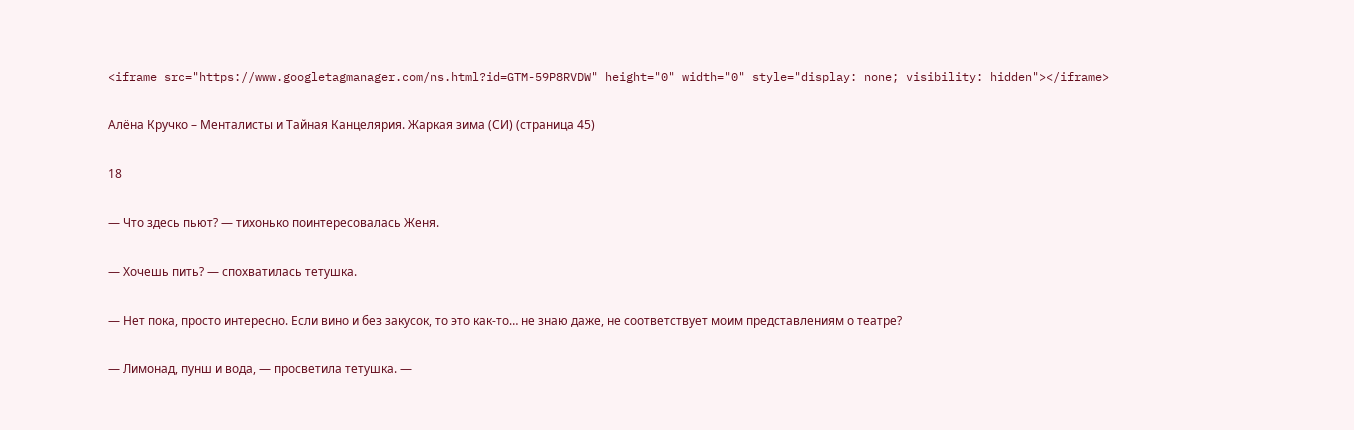<iframe src="https://www.googletagmanager.com/ns.html?id=GTM-59P8RVDW" height="0" width="0" style="display: none; visibility: hidden"></iframe>

Алёна Кручко – Менталисты и Тайная Канцелярия. Жаркая зима (СИ) (страница 45)

18

— Что здесь пьют? — тихонько поинтересовалась Женя.

— Хочешь пить? — спохватилась тетушка.

— Нет пока, просто интересно. Если вино и без закусок, то это как-то… не знаю даже, не соответствует моим представлениям о театре?

— Лимонад, пунш и вода, — просветила тетушка. —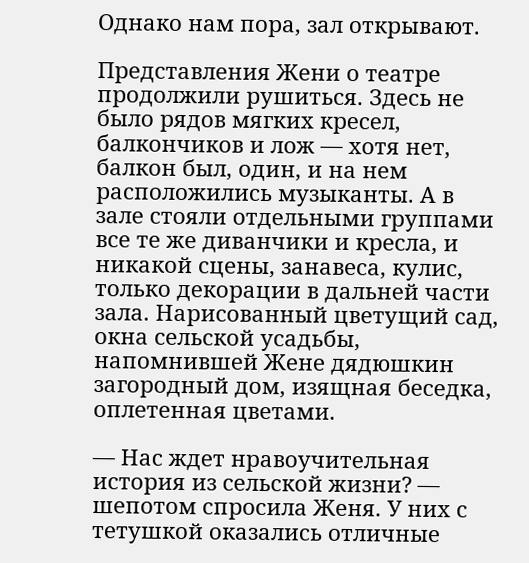Однако нам пора, зал открывают.

Представления Жени о театре продолжили рушиться. Здесь не было рядов мягких кресел, балкончиков и лож — хотя нет, балкон был, один, и на нем расположились музыканты. А в зале стояли отдельными группами все те же диванчики и кресла, и никакой сцены, занавеса, кулис, только декорации в дальней части зала. Нарисованный цветущий сад, окна сельской усадьбы, напомнившей Жене дядюшкин загородный дом, изящная беседка, оплетенная цветами.

— Нас ждет нравоучительная история из сельской жизни? — шепотом спросила Женя. У них с тетушкой оказались отличные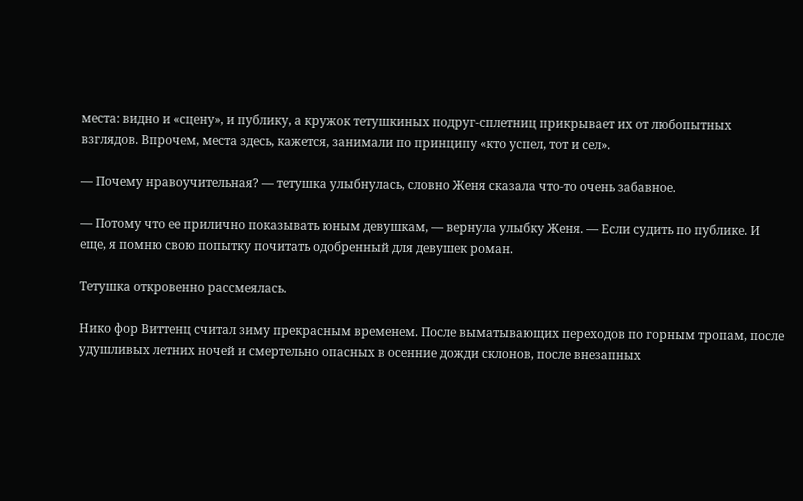места: видно и «сцену», и публику, а кружок тетушкиных подруг-сплетниц прикрывает их от любопытных взглядов. Впрочем, места здесь, кажется, занимали по принципу «кто успел, тот и сел».

— Почему нравоучительная? — тетушка улыбнулась, словно Женя сказала что-то очень забавное.

— Потому что ее прилично показывать юным девушкам, — вернула улыбку Женя. — Если судить по публике. И еще, я помню свою попытку почитать одобренный для девушек роман.

Тетушка откровенно рассмеялась.

Нико фор Виттенц считал зиму прекрасным временем. После выматывающих переходов по горным тропам, после удушливых летних ночей и смертельно опасных в осенние дожди склонов, после внезапных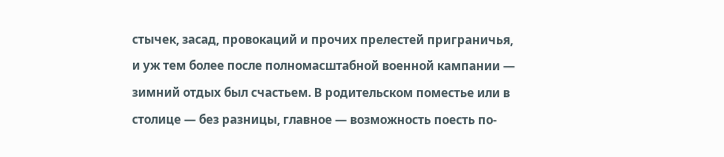стычек, засад, провокаций и прочих прелестей приграничья, и уж тем более после полномасштабной военной кампании — зимний отдых был счастьем. В родительском поместье или в столице — без разницы, главное — возможность поесть по-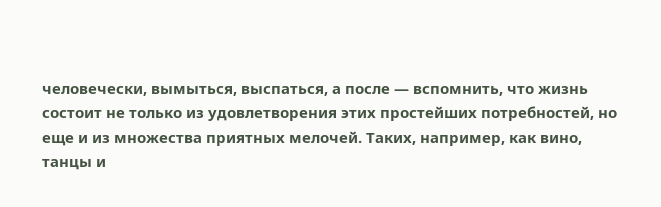человечески, вымыться, выспаться, а после — вспомнить, что жизнь состоит не только из удовлетворения этих простейших потребностей, но еще и из множества приятных мелочей. Таких, например, как вино, танцы и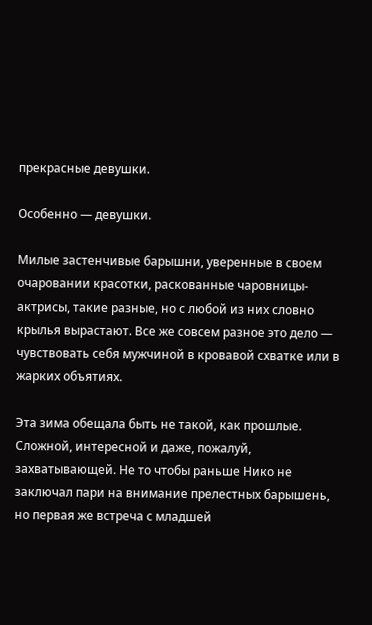прекрасные девушки.

Особенно — девушки.

Милые застенчивые барышни, уверенные в своем очаровании красотки, раскованные чаровницы-актрисы, такие разные, но с любой из них словно крылья вырастают. Все же совсем разное это дело — чувствовать себя мужчиной в кровавой схватке или в жарких объятиях.

Эта зима обещала быть не такой, как прошлые. Сложной, интересной и даже, пожалуй, захватывающей. Не то чтобы раньше Нико не заключал пари на внимание прелестных барышень, но первая же встреча с младшей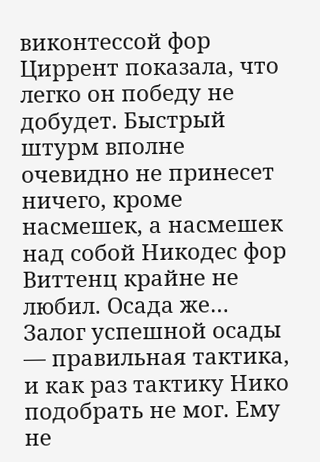виконтессой фор Циррент показала, что легко он победу не добудет. Быстрый штурм вполне очевидно не принесет ничего, кроме насмешек, а насмешек над собой Никодес фор Виттенц крайне не любил. Осада же… Залог успешной осады — правильная тактика, и как раз тактику Нико подобрать не мог. Ему не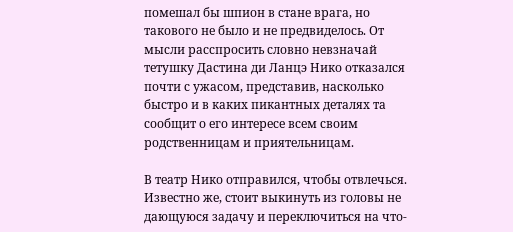помешал бы шпион в стане врага, но такового не было и не предвиделось. От мысли расспросить словно невзначай тетушку Дастина ди Ланцэ Нико отказался почти с ужасом, представив, насколько быстро и в каких пикантных деталях та сообщит о его интересе всем своим родственницам и приятельницам.

В театр Нико отправился, чтобы отвлечься. Известно же, стоит выкинуть из головы не дающуюся задачу и переключиться на что-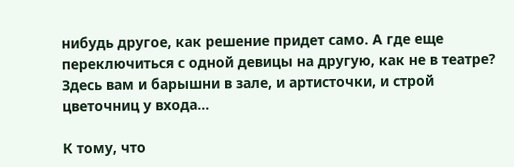нибудь другое, как решение придет само. А где еще переключиться с одной девицы на другую, как не в театре? Здесь вам и барышни в зале, и артисточки, и строй цветочниц у входа…

К тому, что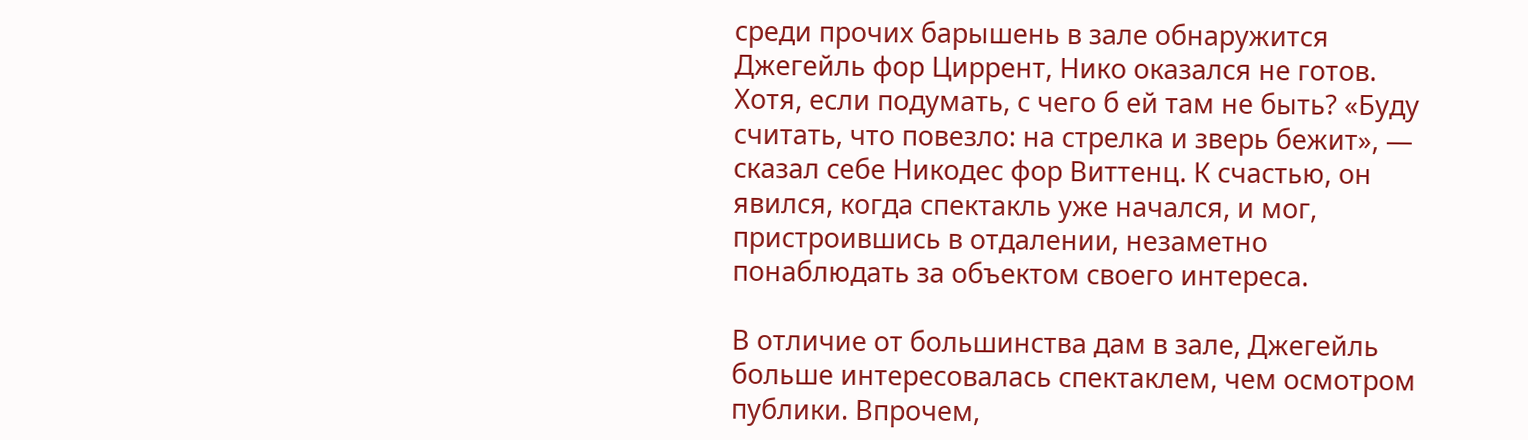среди прочих барышень в зале обнаружится Джегейль фор Циррент, Нико оказался не готов. Хотя, если подумать, с чего б ей там не быть? «Буду считать, что повезло: на стрелка и зверь бежит», — сказал себе Никодес фор Виттенц. К счастью, он явился, когда спектакль уже начался, и мог, пристроившись в отдалении, незаметно понаблюдать за объектом своего интереса.

В отличие от большинства дам в зале, Джегейль больше интересовалась спектаклем, чем осмотром публики. Впрочем,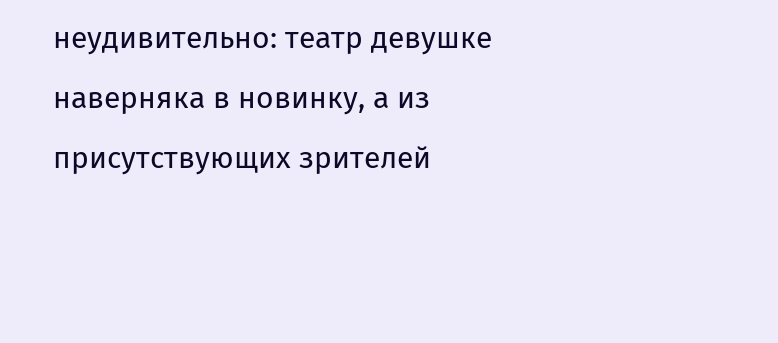неудивительно: театр девушке наверняка в новинку, а из присутствующих зрителей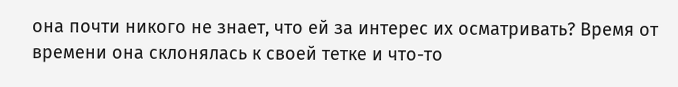она почти никого не знает, что ей за интерес их осматривать? Время от времени она склонялась к своей тетке и что-то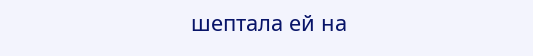шептала ей на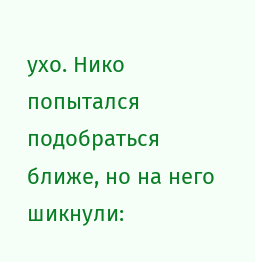ухо. Нико попытался подобраться ближе, но на него шикнули: